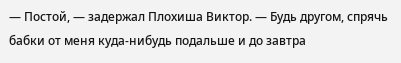— Постой, — задержал Плохиша Виктор. — Будь другом, спрячь бабки от меня куда-нибудь подальше и до завтра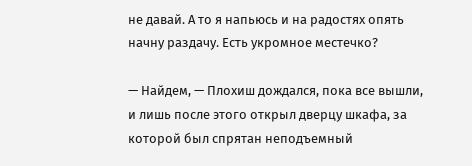не давай. А то я напьюсь и на радостях опять начну раздачу. Есть укромное местечко?

— Найдем, — Плохиш дождался, пока все вышли, и лишь после этого открыл дверцу шкафа, за которой был спрятан неподъемный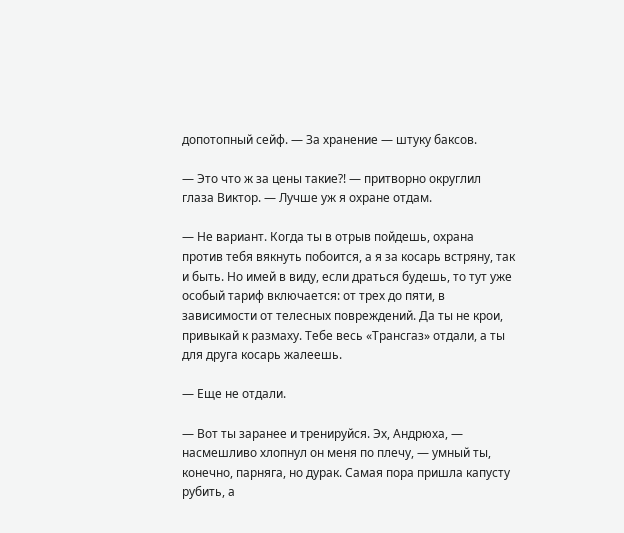допотопный сейф. — За хранение — штуку баксов.

— Это что ж за цены такие?! — притворно округлил глаза Виктор. — Лучше уж я охране отдам.

— Не вариант. Когда ты в отрыв пойдешь, охрана против тебя вякнуть побоится, а я за косарь встряну, так и быть. Но имей в виду, если драться будешь, то тут уже особый тариф включается: от трех до пяти, в зависимости от телесных повреждений. Да ты не крои, привыкай к размаху. Тебе весь «Трансгаз» отдали, а ты для друга косарь жалеешь.

— Еще не отдали.

— Вот ты заранее и тренируйся. Эх, Андрюха, — насмешливо хлопнул он меня по плечу, — умный ты, конечно, парняга, но дурак. Самая пора пришла капусту рубить, а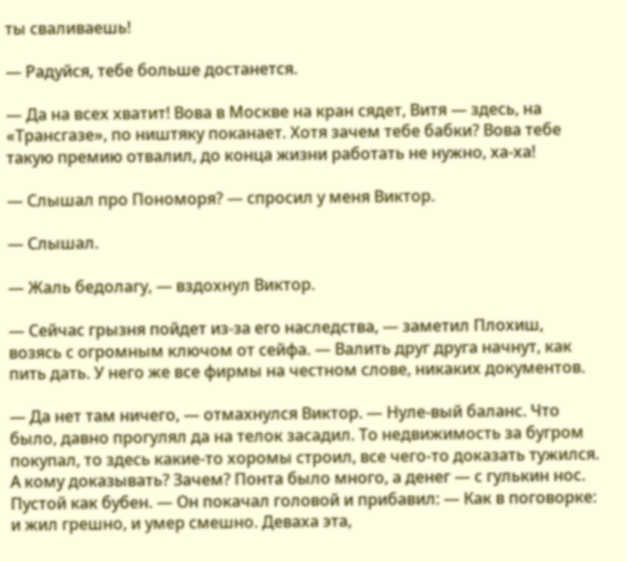ты сваливаешь!

— Радуйся, тебе больше достанется.

— Да на всех хватит! Вова в Москве на кран сядет, Витя — здесь, на «Трансгазе», по ништяку поканает. Хотя зачем тебе бабки? Вова тебе такую премию отвалил, до конца жизни работать не нужно, ха-ха!

— Слышал про Пономоря? — спросил у меня Виктор.

— Слышал.

— Жаль бедолагу, — вздохнул Виктор.

— Сейчас грызня пойдет из-за его наследства, — заметил Плохиш, возясь с огромным ключом от сейфа. — Валить друг друга начнут, как пить дать. У него же все фирмы на честном слове, никаких документов.

— Да нет там ничего, — отмахнулся Виктор. — Нуле-вый баланс. Что было, давно прогулял да на телок засадил. То недвижимость за бугром покупал, то здесь какие-то хоромы строил, все чего-то доказать тужился. А кому доказывать? Зачем? Понта было много, а денег — с гулькин нос. Пустой как бубен. — Он покачал головой и прибавил: — Как в поговорке: и жил грешно, и умер смешно. Деваха эта,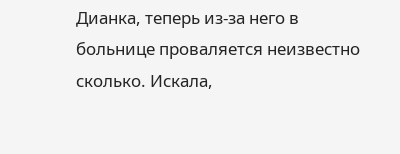Дианка, теперь из-за него в больнице проваляется неизвестно сколько. Искала,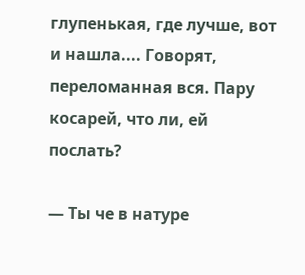глупенькая, где лучше, вот и нашла.... Говорят, переломанная вся. Пару косарей, что ли, ей послать?

— Ты че в натуре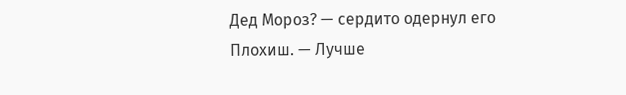Дед Мороз? — сердито одернул его Плохиш. — Лучше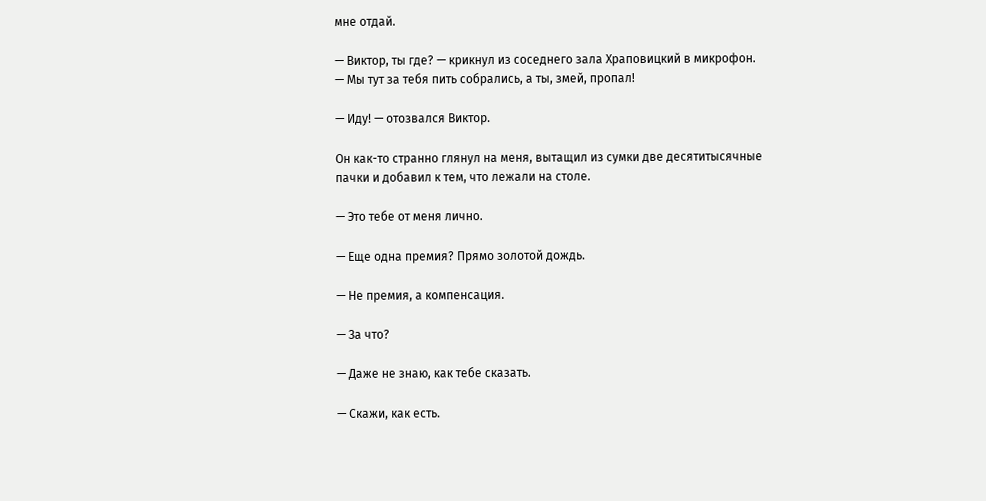мне отдай.

— Виктор, ты где? — крикнул из соседнего зала Храповицкий в микрофон. — Мы тут за тебя пить собрались, а ты, змей, пропал!

— Иду! — отозвался Виктор.

Он как-то странно глянул на меня, вытащил из сумки две десятитысячные пачки и добавил к тем, что лежали на столе.

— Это тебе от меня лично.

— Еще одна премия? Прямо золотой дождь.

— Не премия, а компенсация.

— За что?

— Даже не знаю, как тебе сказать.

— Скажи, как есть.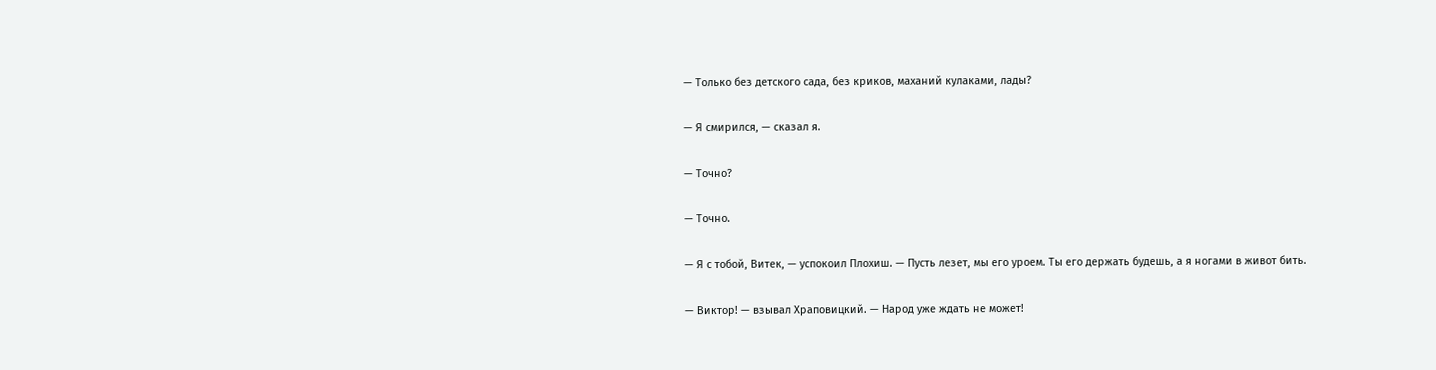— Только без детского сада, без криков, маханий кулаками, лады?

— Я смирился, — сказал я.

— Точно?

— Точно.

— Я с тобой, Витек, — успокоил Плохиш. — Пусть лезет, мы его уроем. Ты его держать будешь, а я ногами в живот бить.

— Виктор! — взывал Храповицкий. — Народ уже ждать не может!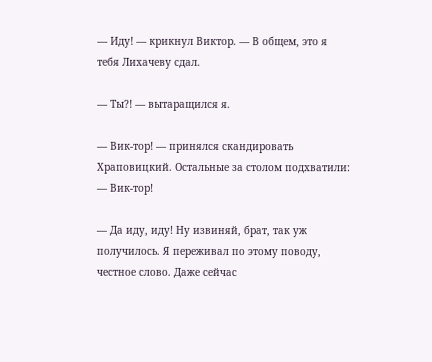— Иду! — крикнул Виктор. — В общем, это я тебя Лихачеву сдал.

— Ты?! — вытаращился я.

— Вик-тор! — принялся скандировать Храповицкий. Остальные за столом подхватили: — Вик-тор!

— Да иду, иду! Ну извиняй, брат, так уж получилось. Я переживал по этому поводу, честное слово. Даже сейчас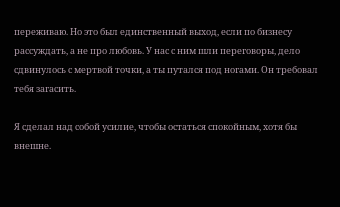переживаю. Но это был единственный выход, если по бизнесу рассуждать, а не про любовь. У нас с ним шли переговоры, дело сдвинулось с мертвой точки, а ты путался под ногами. Он требовал тебя загасить.

Я сделал над собой усилие, чтобы остаться спокойным, хотя бы внешне.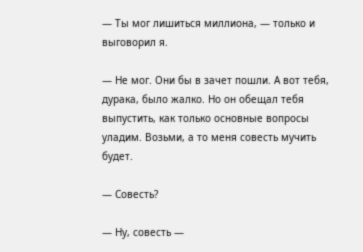— Ты мог лишиться миллиона, — только и выговорил я.

— Не мог. Они бы в зачет пошли. А вот тебя, дурака, было жалко. Но он обещал тебя выпустить, как только основные вопросы уладим. Возьми, а то меня совесть мучить будет.

— Совесть?

— Ну, совесть —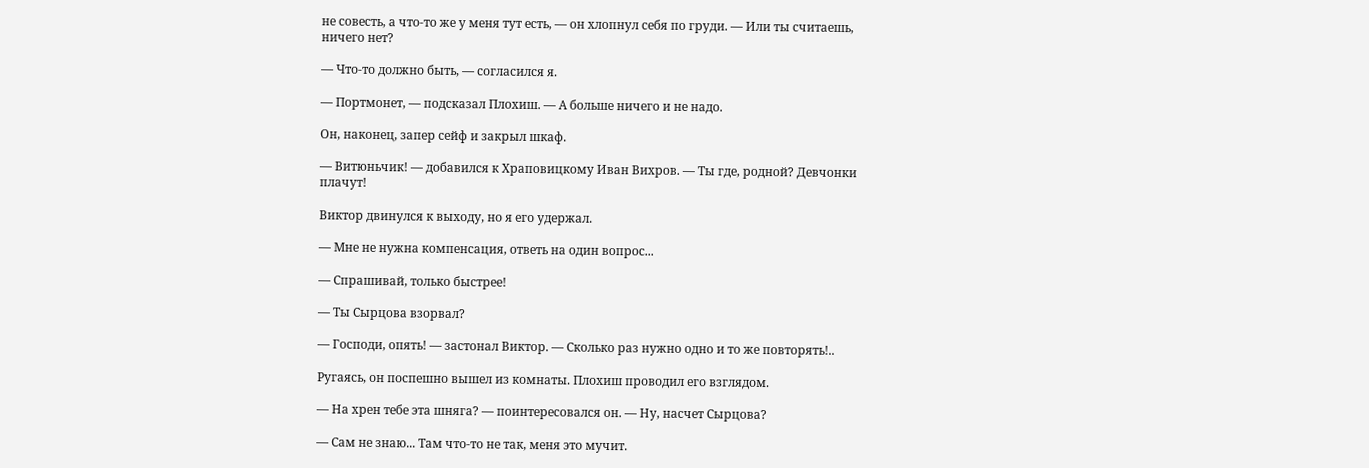не совесть, а что-то же у меня тут есть, — он хлопнул себя по груди. — Или ты считаешь, ничего нет?

— Что-то должно быть, — согласился я.

— Портмонет, — подсказал Плохиш. — А больше ничего и не надо.

Он, наконец, запер сейф и закрыл шкаф.

— Витюньчик! — добавился к Храповицкому Иван Вихров. — Ты где, родной? Девчонки плачут!

Виктор двинулся к выходу, но я его удержал.

— Мне не нужна компенсация, ответь на один вопрос...

— Спрашивай, только быстрее!

— Ты Сырцова взорвал?

— Господи, опять! — застонал Виктор. — Сколько раз нужно одно и то же повторять!..

Ругаясь, он поспешно вышел из комнаты. Плохиш проводил его взглядом.

— На хрен тебе эта шняга? — поинтересовался он. — Ну, насчет Сырцова?

— Сам не знаю... Там что-то не так, меня это мучит.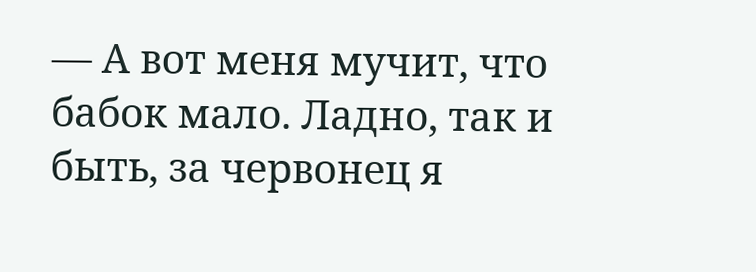— А вот меня мучит, что бабок мало. Ладно, так и быть, за червонец я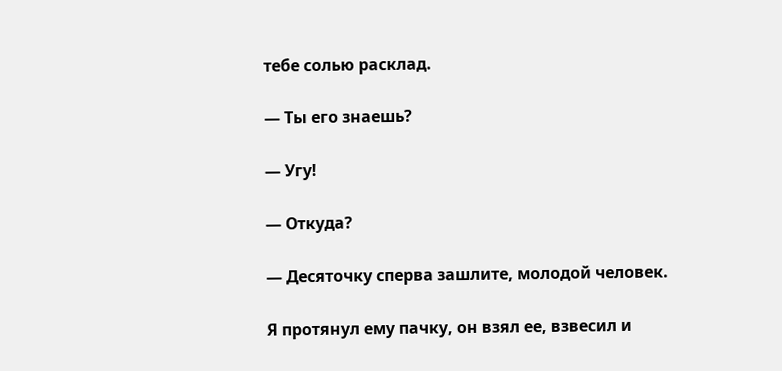тебе солью расклад.

— Ты его знаешь?

— Угу!

— Откуда?

— Десяточку сперва зашлите, молодой человек.

Я протянул ему пачку, он взял ее, взвесил и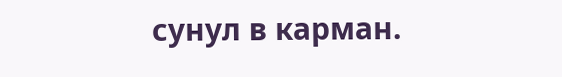сунул в карман.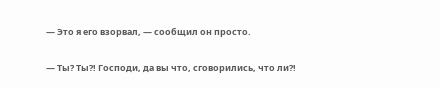— Это я его взорвал, — сообщил он просто.

— Ты? Ты?! Господи, да вы что, сговорились, что ли?!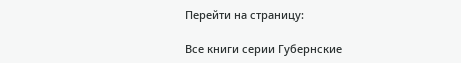Перейти на страницу:

Все книги серии Губернские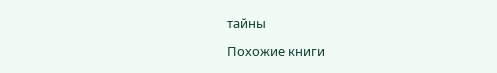тайны

Похожие книги